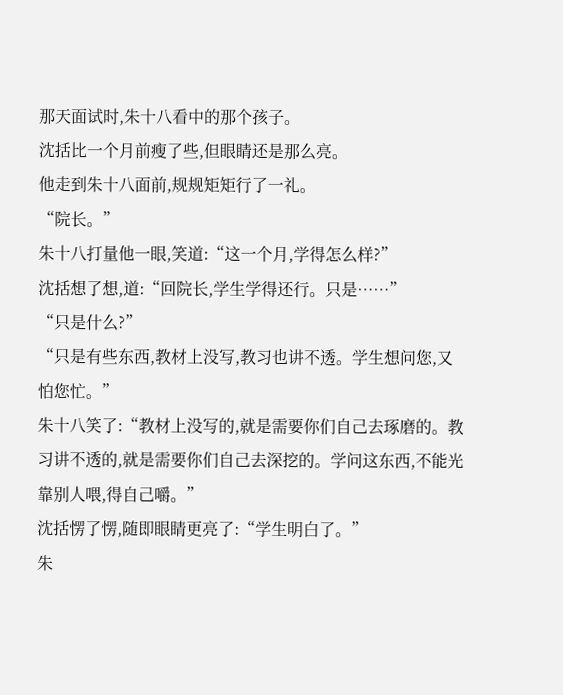那天面试时,朱十八看中的那个孩子。
沈括比一个月前瘦了些,但眼睛还是那么亮。
他走到朱十八面前,规规矩矩行了一礼。
“院长。”
朱十八打量他一眼,笑道:“这一个月,学得怎么样?”
沈括想了想,道:“回院长,学生学得还行。只是……”
“只是什么?”
“只是有些东西,教材上没写,教习也讲不透。学生想问您,又怕您忙。”
朱十八笑了:“教材上没写的,就是需要你们自己去琢磨的。教习讲不透的,就是需要你们自己去深挖的。学问这东西,不能光靠别人喂,得自己嚼。”
沈括愣了愣,随即眼睛更亮了:“学生明白了。”
朱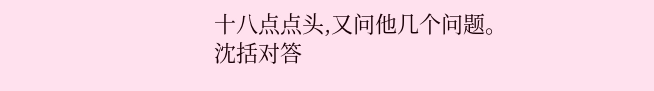十八点点头,又问他几个问题。
沈括对答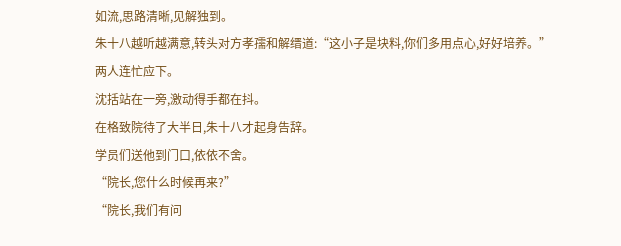如流,思路清晰,见解独到。
朱十八越听越满意,转头对方孝孺和解缙道:“这小子是块料,你们多用点心,好好培养。”
两人连忙应下。
沈括站在一旁,激动得手都在抖。
在格致院待了大半日,朱十八才起身告辞。
学员们送他到门口,依依不舍。
“院长,您什么时候再来?”
“院长,我们有问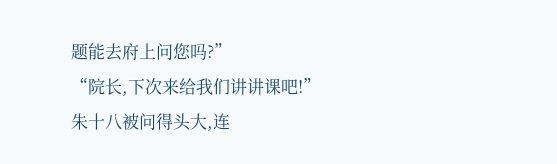题能去府上问您吗?”
“院长,下次来给我们讲讲课吧!”
朱十八被问得头大,连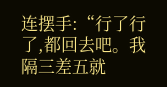连摆手:“行了行了,都回去吧。我隔三差五就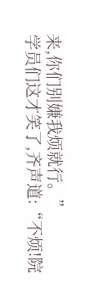来,你们别嫌我烦就行。”
学员们这才笑了,齐声道:“不烦!院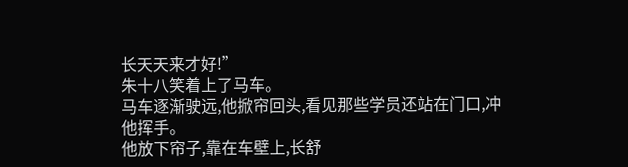长天天来才好!”
朱十八笑着上了马车。
马车逐渐驶远,他掀帘回头,看见那些学员还站在门口,冲他挥手。
他放下帘子,靠在车壁上,长舒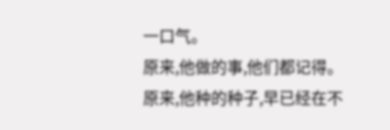一口气。
原来,他做的事,他们都记得。
原来,他种的种子,早已经在不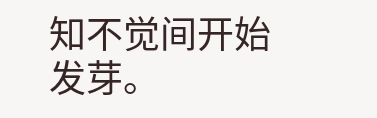知不觉间开始发芽。